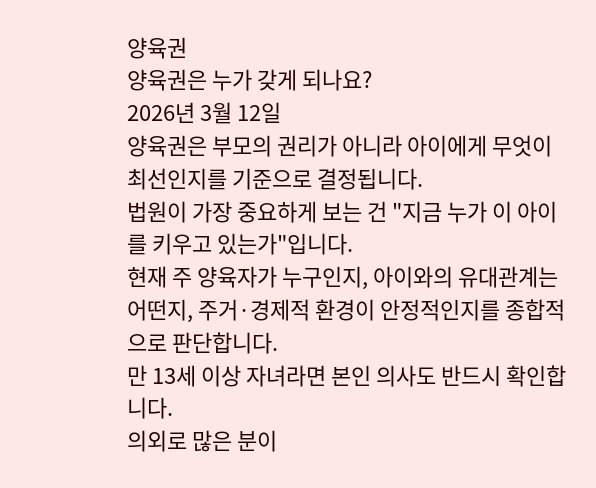양육권
양육권은 누가 갖게 되나요?
2026년 3월 12일
양육권은 부모의 권리가 아니라 아이에게 무엇이 최선인지를 기준으로 결정됩니다.
법원이 가장 중요하게 보는 건 "지금 누가 이 아이를 키우고 있는가"입니다.
현재 주 양육자가 누구인지, 아이와의 유대관계는 어떤지, 주거·경제적 환경이 안정적인지를 종합적으로 판단합니다.
만 13세 이상 자녀라면 본인 의사도 반드시 확인합니다.
의외로 많은 분이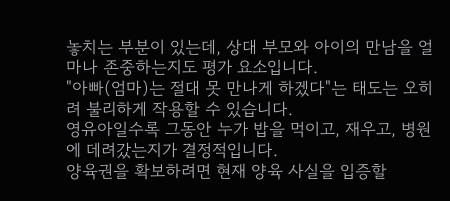놓치는 부분이 있는데, 상대 부모와 아이의 만남을 얼마나 존중하는지도 평가 요소입니다.
"아빠(엄마)는 절대 못 만나게 하겠다"는 태도는 오히려 불리하게 작용할 수 있습니다.
영유아일수록 그동안 누가 밥을 먹이고, 재우고, 병원에 데려갔는지가 결정적입니다.
양육권을 확보하려면 현재 양육 사실을 입증할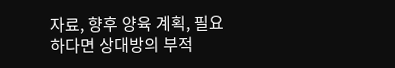자료, 향후 양육 계획, 필요하다면 상대방의 부적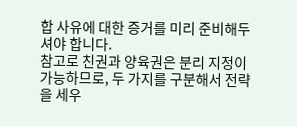합 사유에 대한 증거를 미리 준비해두셔야 합니다.
참고로 친권과 양육권은 분리 지정이 가능하므로, 두 가지를 구분해서 전략을 세우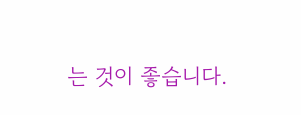는 것이 좋습니다.